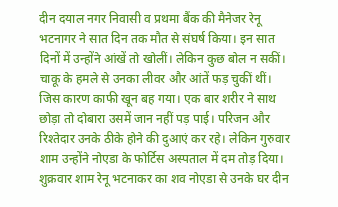दीन दयाल नगर निवासी व प्रथमा बैंक की मैनेजर रेनू भटनागर ने सात दिन तक मौत से संघर्ष किया। इन सात दिनों में उन्होंने आंखें तो खोलीं। लेकिन कुछ बोल न सकीं। चाकू के हमले से उनका लीवर और आंतें फड़ चुकीं थीं। जिस कारण काफी खून बह गया। एक बार शरीर ने साथ छोड़ा तो दोबारा उसमें जान नहीं पड़ पाई। परिजन और रिश्तेदार उनके ठीके होने की दुआएं कर रहे। लेकिन गुरुवार शाम उन्होंने नोएडा के फोर्टिस अस्पताल में दम तोड़ दिया।
शुक्रवार शाम रेनू भटनाकर का शव नोएडा से उनके घर दीन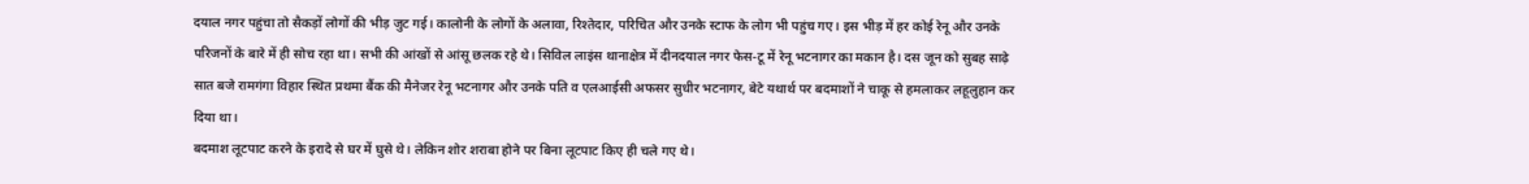दयाल नगर पहुंचा तो सैकड़ों लोगों की भीड़ जुट गई। कालोनी के लोगों के अलावा, रिश्तेदार, परिचित और उनके स्टाफ के लोग भी पहुंच गए। इस भीड़ में हर कोई रेनू और उनके परिजनों के बारे में ही सोच रहा था। सभी की आंखों से आंसू छलक रहे थे। सिविल लाइंस थानाक्षेत्र में दीनदयाल नगर फेस-टू में रेनू भटनागर का मकान है। दस जून को सुबह साढ़े सात बजे रामगंगा विहार स्थित प्रथमा बैंक की मैनेजर रेनू भटनागर और उनके पति व एलआईसी अफसर सुधीर भटनागर, बेटे यथार्थ पर बदमाशों ने चाकू से हमलाकर लहूलुहान कर दिया था।
बदमाश लूटपाट करने के इरादे से घर में घुसे थे। लेकिन शोर शराबा होने पर बिना लूटपाट किए ही चले गए थे।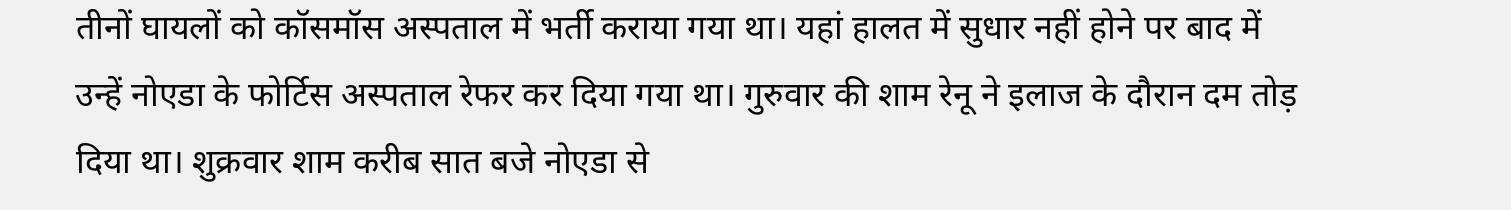तीनों घायलों को कॉसमॉस अस्पताल में भर्ती कराया गया था। यहां हालत में सुधार नहीं होने पर बाद में उन्हें नोएडा के फोर्टिस अस्पताल रेफर कर दिया गया था। गुरुवार की शाम रेनू ने इलाज के दौरान दम तोड़ दिया था। शुक्रवार शाम करीब सात बजे नोएडा से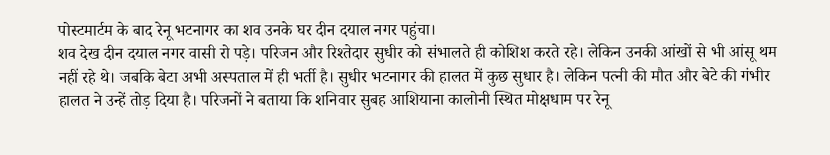पोस्टमार्टम के बाद रेनू भटनागर का शव उनके घर दीन दयाल नगर पहुंचा।
शव देख दीन दयाल नगर वासी रो पड़े। परिजन और रिश्तेदार सुधीर को संभालते ही कोशिश करते रहे। लेकिन उनकी आंखों से भी आंसू थम नहीं रहे थे। जबकि बेटा अभी अस्पताल में ही भर्ती है। सुधीर भटनागर की हालत में कुछ सुधार है। लेकिन पत्नी की मौत और बेटे की गंभीर हालत ने उन्हें तोड़ दिया है। परिजनों ने बताया कि शनिवार सुबह आशियाना कालोनी स्थित मोक्षधाम पर रेनू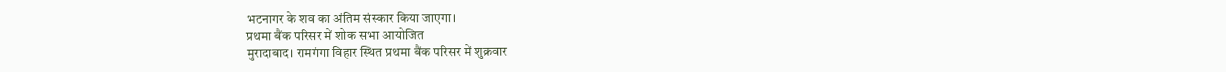भटनागर के शव का अंतिम संस्कार किया जाएगा।
प्रथमा बैंक परिसर में शोक सभा आयोजित
मुरादाबाद। रामगंगा विहार स्थित प्रथमा बैंक परिसर में शुक्रवार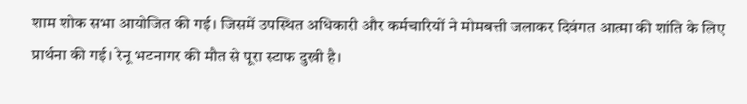शाम शोक सभा आयोजित की गई। जिसमें उपस्थित अधिकारी और कर्मचारियों ने मोमबत्ती जलाकर दिवंगत आत्मा की शांति के लिए प्रार्थना की गई। रेनू भटनागर की मौत से पूरा स्टाफ दुखी है।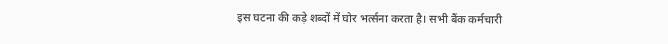इस घटना की कड़े शब्दों में घोर भर्त्सना करता है। सभी बैंक कर्मचारी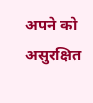अपने को असुरक्षित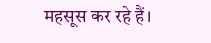महसूस कर रहे हैं।